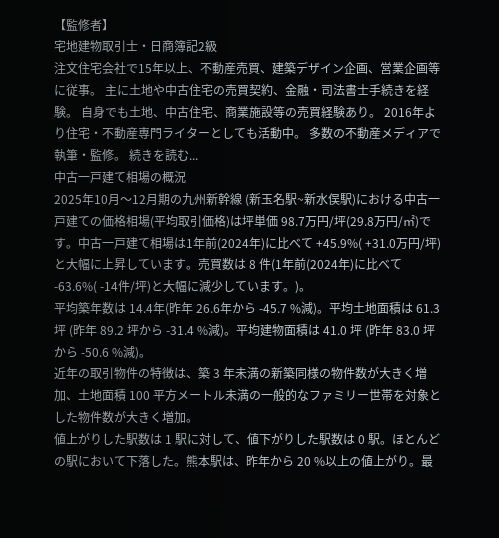【監修者】
宅地建物取引士・日商簿記2級
注文住宅会社で15年以上、不動産売買、建築デザイン企画、営業企画等に従事。 主に土地や中古住宅の売買契約、金融・司法書士手続きを経験。 自身でも土地、中古住宅、商業施設等の売買経験あり。 2016年より住宅・不動産専門ライターとしても活動中。 多数の不動産メディアで執筆・監修。 続きを読む...
中古一戸建て相場の概況
2025年10月〜12月期の九州新幹線 (新玉名駅~新水俣駅)における中古一戸建ての価格相場(平均取引価格)は坪単価 98.7万円/坪(29.8万円/㎡)です。中古一戸建て相場は1年前(2024年)に比べて +45.9%( +31.0万円/坪)と大幅に上昇しています。売買数は 8 件(1年前(2024年)に比べて -63.6%( -14件/坪)と大幅に減少しています。)。
平均築年数は 14.4年(昨年 26.6年から -45.7 %減)。平均土地面積は 61.3 坪 (昨年 89.2 坪から -31.4 %減)。平均建物面積は 41.0 坪 (昨年 83.0 坪から -50.6 %減)。
近年の取引物件の特徴は、築 3 年未満の新築同様の物件数が大きく増加、土地面積 100 平方メートル未満の一般的なファミリー世帯を対象とした物件数が大きく増加。
値上がりした駅数は 1 駅に対して、値下がりした駅数は 0 駅。ほとんどの駅において下落した。熊本駅は、昨年から 20 %以上の値上がり。最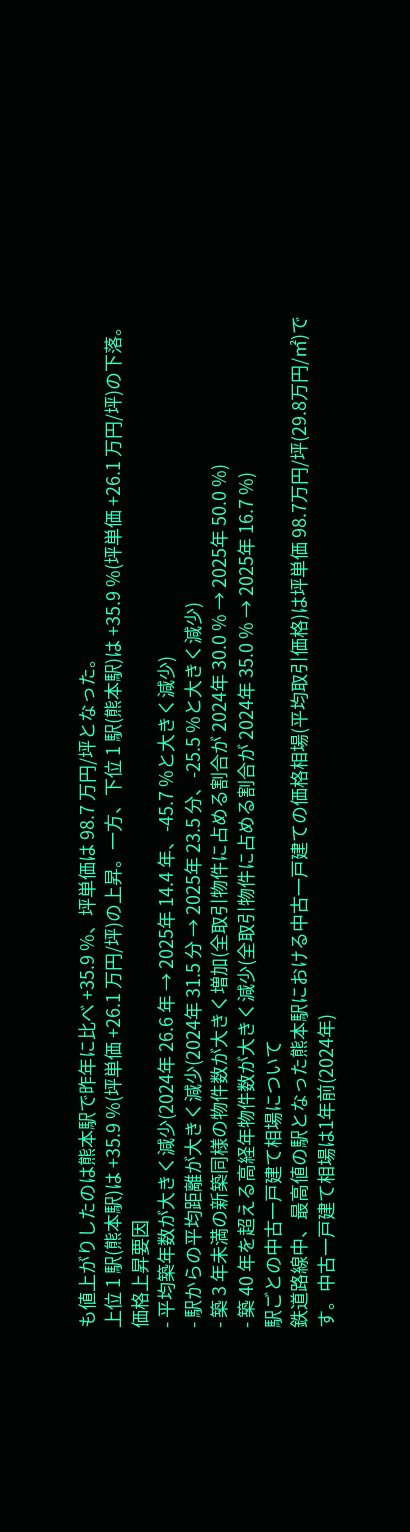も値上がりしたのは熊本駅で昨年に比べ +35.9 %、坪単価は 98.7 万円/坪となった。
上位 1 駅(熊本駅)は +35.9 %(坪単価 +26.1 万円/坪)の上昇。一方、下位 1 駅(熊本駅)は +35.9 %(坪単価 +26.1 万円/坪)の下落。
価格上昇要因
- 平均築年数が大きく減少(2024年 26.6 年 → 2025年 14.4 年、-45.7 %と大きく減少)
- 駅からの平均距離が大きく減少(2024年 31.5 分 → 2025年 23.5 分、-25.5 %と大きく減少)
- 築 3 年未満の新築同様の物件数が大きく増加(全取引物件に占める割合が 2024年 30.0 % → 2025年 50.0 %)
- 築 40 年を超える高経年物件数が大きく減少(全取引物件に占める割合が 2024年 35.0 % → 2025年 16.7 %)
駅ごとの中古一戸建て相場について
鉄道路線中、最高値の駅となった熊本駅における中古一戸建ての価格相場(平均取引価格)は坪単価 98.7万円/坪(29.8万円/㎡)です。中古一戸建て相場は1年前(2024年)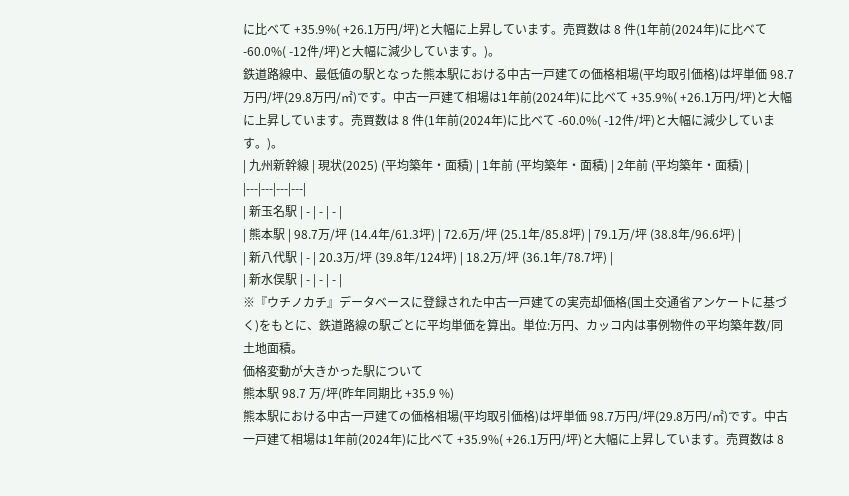に比べて +35.9%( +26.1万円/坪)と大幅に上昇しています。売買数は 8 件(1年前(2024年)に比べて -60.0%( -12件/坪)と大幅に減少しています。)。
鉄道路線中、最低値の駅となった熊本駅における中古一戸建ての価格相場(平均取引価格)は坪単価 98.7万円/坪(29.8万円/㎡)です。中古一戸建て相場は1年前(2024年)に比べて +35.9%( +26.1万円/坪)と大幅に上昇しています。売買数は 8 件(1年前(2024年)に比べて -60.0%( -12件/坪)と大幅に減少しています。)。
| 九州新幹線 | 現状(2025) (平均築年・面積) | 1年前 (平均築年・面積) | 2年前 (平均築年・面積) |
|---|---|---|---|
| 新玉名駅 | - | - | - |
| 熊本駅 | 98.7万/坪 (14.4年/61.3坪) | 72.6万/坪 (25.1年/85.8坪) | 79.1万/坪 (38.8年/96.6坪) |
| 新八代駅 | - | 20.3万/坪 (39.8年/124坪) | 18.2万/坪 (36.1年/78.7坪) |
| 新水俣駅 | - | - | - |
※『ウチノカチ』データベースに登録された中古一戸建ての実売却価格(国土交通省アンケートに基づく)をもとに、鉄道路線の駅ごとに平均単価を算出。単位:万円、カッコ内は事例物件の平均築年数/同土地面積。
価格変動が大きかった駅について
熊本駅 98.7 万/坪(昨年同期比 +35.9 %)
熊本駅における中古一戸建ての価格相場(平均取引価格)は坪単価 98.7万円/坪(29.8万円/㎡)です。中古一戸建て相場は1年前(2024年)に比べて +35.9%( +26.1万円/坪)と大幅に上昇しています。売買数は 8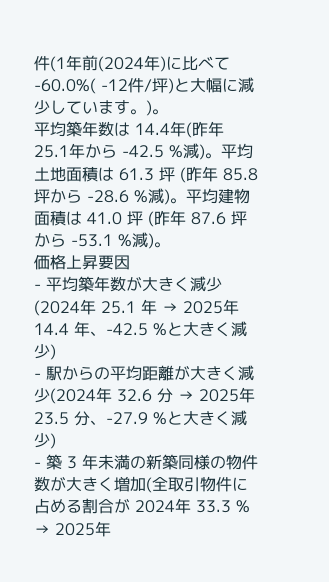件(1年前(2024年)に比べて -60.0%( -12件/坪)と大幅に減少しています。)。
平均築年数は 14.4年(昨年 25.1年から -42.5 %減)。平均土地面積は 61.3 坪 (昨年 85.8 坪から -28.6 %減)。平均建物面積は 41.0 坪 (昨年 87.6 坪から -53.1 %減)。
価格上昇要因
- 平均築年数が大きく減少(2024年 25.1 年 → 2025年 14.4 年、-42.5 %と大きく減少)
- 駅からの平均距離が大きく減少(2024年 32.6 分 → 2025年 23.5 分、-27.9 %と大きく減少)
- 築 3 年未満の新築同様の物件数が大きく増加(全取引物件に占める割合が 2024年 33.3 % → 2025年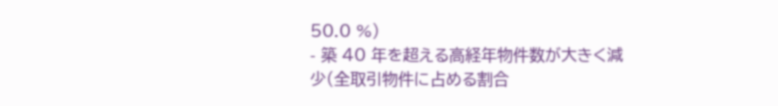50.0 %)
- 築 40 年を超える高経年物件数が大きく減少(全取引物件に占める割合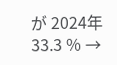が 2024年 33.3 % →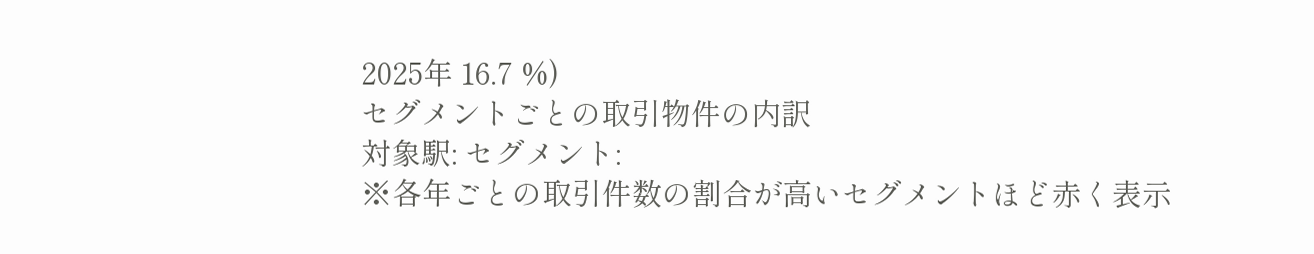2025年 16.7 %)
セグメントごとの取引物件の内訳
対象駅: セグメント:
※各年ごとの取引件数の割合が高いセグメントほど赤く表示